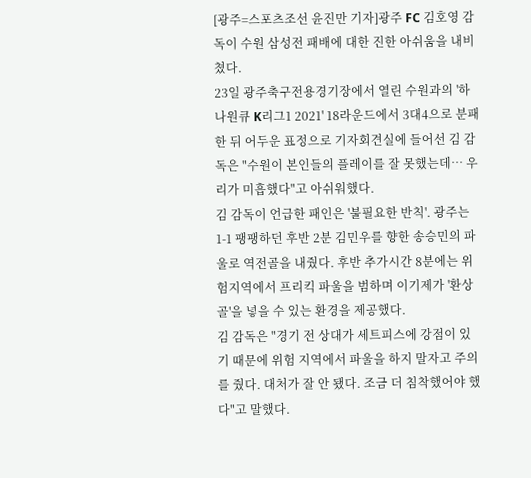[광주=스포츠조선 윤진만 기자]광주 FC 김호영 감독이 수원 삼성전 패배에 대한 진한 아쉬움을 내비쳤다.
23일 광주축구전용경기장에서 열린 수원과의 '하나원큐 K리그1 2021' 18라운드에서 3대4으로 분패한 뒤 어두운 표정으로 기자회견실에 들어선 김 감독은 "수원이 본인들의 플레이를 잘 못했는데… 우리가 미흡했다"고 아쉬워했다.
김 감독이 언급한 패인은 '불필요한 반칙'. 광주는 1-1 팽팽하던 후반 2분 김민우를 향한 송승민의 파울로 역전골을 내줬다. 후반 추가시간 8분에는 위험지역에서 프리킥 파울을 범하며 이기제가 '환상골'을 넣을 수 있는 환경을 제공했다.
김 감독은 "경기 전 상대가 세트피스에 강점이 있기 때문에 위험 지역에서 파울을 하지 말자고 주의를 줬다. 대처가 잘 안 됐다. 조금 더 침착했어야 했다"고 말했다.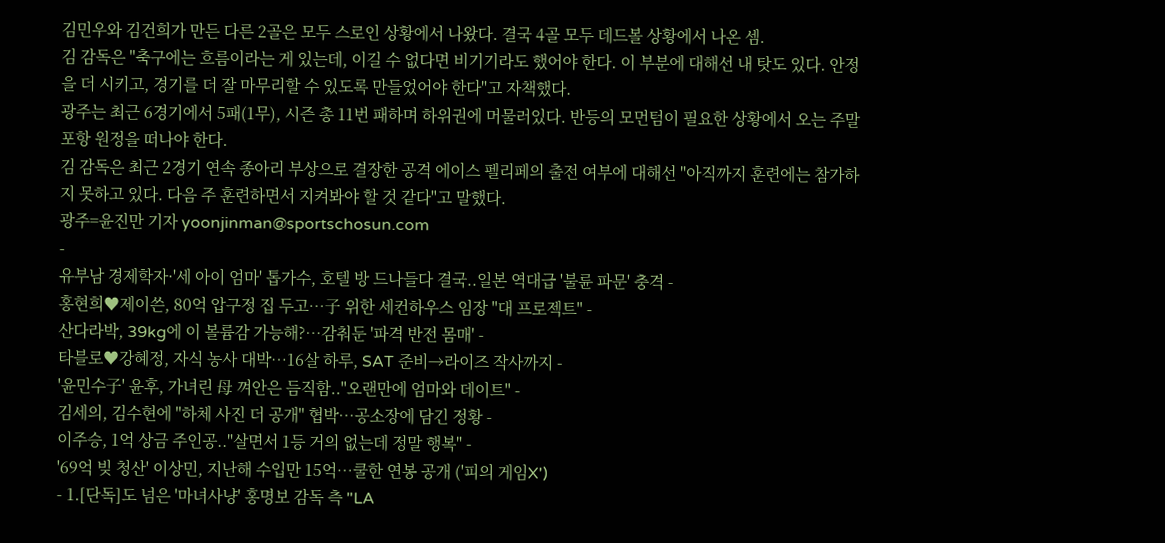김민우와 김건희가 만든 다른 2골은 모두 스로인 상황에서 나왔다. 결국 4골 모두 데드볼 상황에서 나온 셈.
김 감독은 "축구에는 흐름이라는 게 있는데, 이길 수 없다면 비기기라도 했어야 한다. 이 부분에 대해선 내 탓도 있다. 안정을 더 시키고, 경기를 더 잘 마무리할 수 있도록 만들었어야 한다"고 자책했다.
광주는 최근 6경기에서 5패(1무), 시즌 총 11번 패하며 하위권에 머물러있다. 반등의 모먼텀이 필요한 상황에서 오는 주말 포항 원정을 떠나야 한다.
김 감독은 최근 2경기 연속 종아리 부상으로 결장한 공격 에이스 펠리페의 출전 여부에 대해선 "아직까지 훈련에는 참가하지 못하고 있다. 다음 주 훈련하면서 지켜봐야 할 것 같다"고 말했다.
광주=윤진만 기자 yoonjinman@sportschosun.com
-
유부남 경제학자·'세 아이 엄마' 톱가수, 호텔 방 드나들다 결국..일본 역대급 '불륜 파문' 충격 -
홍현희♥제이쓴, 80억 압구정 집 두고…子 위한 세컨하우스 임장 "대 프로젝트" -
산다라박, 39kg에 이 볼륨감 가능해?…감춰둔 '파격 반전 몸매' -
타블로♥강혜정, 자식 농사 대박…16살 하루, SAT 준비→라이즈 작사까지 -
'윤민수子' 윤후, 가녀린 母 껴안은 듬직함.."오랜만에 엄마와 데이트" -
김세의, 김수현에 "하체 사진 더 공개" 협박…공소장에 담긴 정황 -
이주승, 1억 상금 주인공.."살면서 1등 거의 없는데 정말 행복" -
'69억 빚 청산' 이상민, 지난해 수입만 15억…쿨한 연봉 공개 ('피의 게임X')
- 1.[단독]도 넘은 '마녀사냥' 홍명보 감독 측 "LA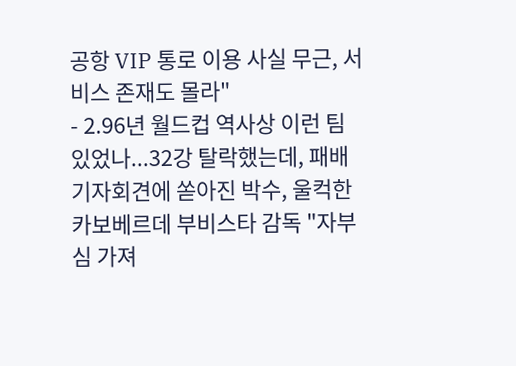공항 VIP 통로 이용 사실 무근, 서비스 존재도 몰라"
- 2.96년 월드컵 역사상 이런 팀 있었나...32강 탈락했는데, 패배 기자회견에 쏟아진 박수, 울컥한 카보베르데 부비스타 감독 "자부심 가져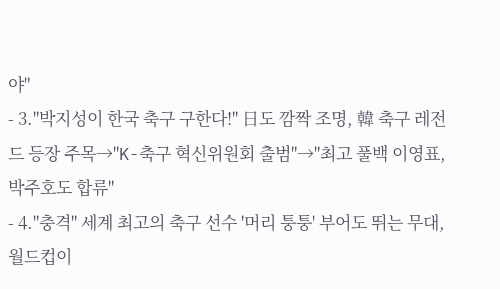야"
- 3."박지성이 한국 축구 구한다!" 日도 깜짝 조명, 韓 축구 레전드 등장 주목→"K-축구 혁신위원회 출범"→"최고 풀백 이영표, 박주호도 합류"
- 4."충격" 세계 최고의 축구 선수 '머리 퉁퉁' 부어도 뛰는 무대, 월드컵이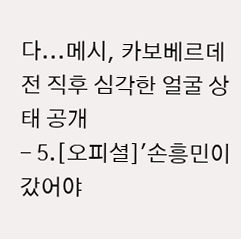다...메시, 카보베르데전 직후 심각한 얼굴 상태 공개
- 5.[오피셜]'손흥민이 갔어야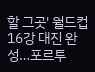할 그곳' 월드컵 16강 대진 완성…포르투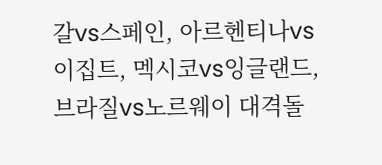갈vs스페인, 아르헨티나vs이집트, 멕시코vs잉글랜드, 브라질vs노르웨이 대격돌